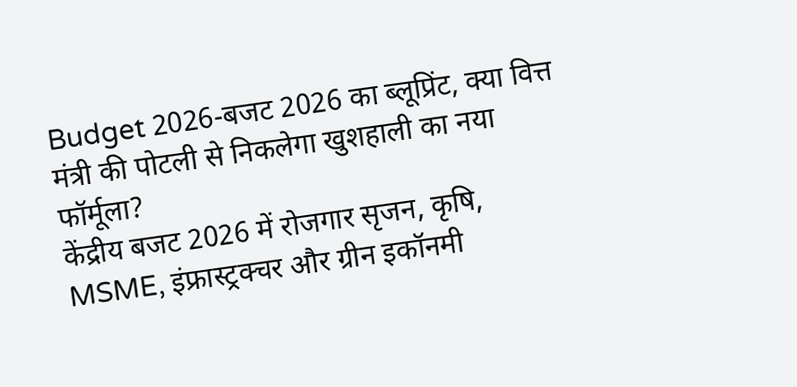Budget 2026-बजट 2026 का ब्लूप्रिंट, क्या वित्त मंत्री की पोटली से निकलेगा खुशहाली का नया फॉर्मूला?
केंद्रीय बजट 2026 में रोजगार सृजन, कृषि, MSME, इंफ्रास्ट्रक्चर और ग्रीन इकॉनमी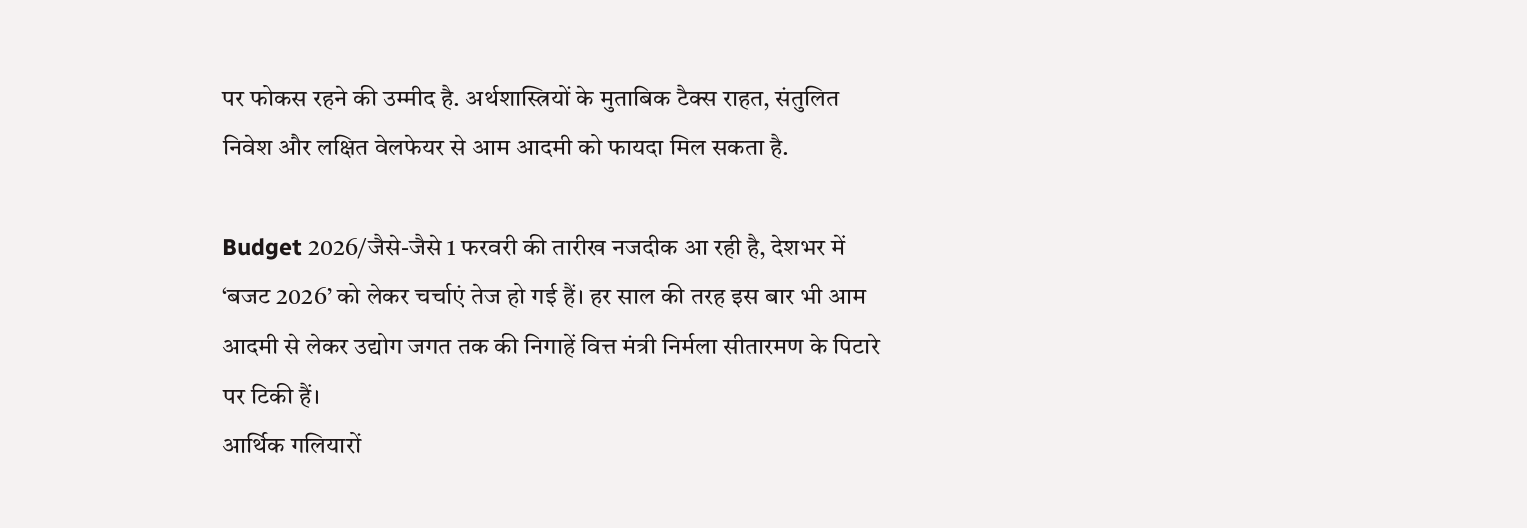पर फोकस रहने की उम्मीद है. अर्थशास्त्रियों के मुताबिक टैक्स राहत, संतुलित निवेश और लक्षित वेलफेयर से आम आदमी को फायदा मिल सकता है.

Budget 2026/जैसे-जैसे 1 फरवरी की तारीख नजदीक आ रही है, देशभर में ‘बजट 2026’ को लेकर चर्चाएं तेज हो गई हैं। हर साल की तरह इस बार भी आम आदमी से लेकर उद्योग जगत तक की निगाहें वित्त मंत्री निर्मला सीतारमण के पिटारे पर टिकी हैं।
आर्थिक गलियारों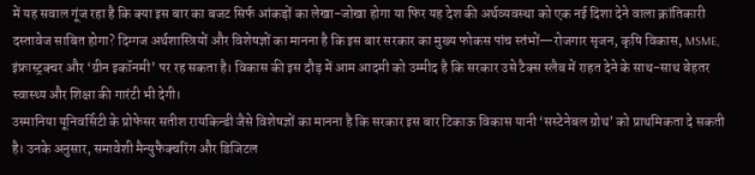में यह सवाल गूंज रहा है कि क्या इस बार का बजट सिर्फ आंकड़ों का लेखा-जोखा होगा या फिर यह देश की अर्थव्यवस्था को एक नई दिशा देने वाला क्रांतिकारी दस्तावेज साबित होगा? दिग्गज अर्थशास्त्रियों और विशेषज्ञों का मानना है कि इस बार सरकार का मुख्य फोकस पांच स्तंभों—रोजगार सृजन, कृषि विकास, MSME, इंफ्रास्ट्रक्चर और ‘ग्रीन इकॉनमी’ पर रह सकता है। विकास की इस दौड़ में आम आदमी को उम्मीद है कि सरकार उसे टैक्स स्लैब में राहत देने के साथ-साथ बेहतर स्वास्थ्य और शिक्षा की गारंटी भी देगी।
उस्मानिया यूनिवर्सिटी के प्रोफेसर सतीश रायकिन्डी जैसे विशेषज्ञों का मानना है कि सरकार इस बार टिकाऊ विकास यानी ‘सस्टेनेबल ग्रोथ’ को प्राथमिकता दे सकती है। उनके अनुसार, समावेशी मैन्युफैक्चरिंग और डिजिटल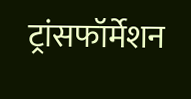ट्रांसफॉर्मेशन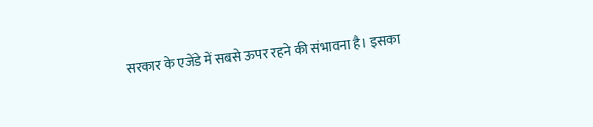सरकार के एजेंडे में सबसे ऊपर रहने की संभावना है। इसका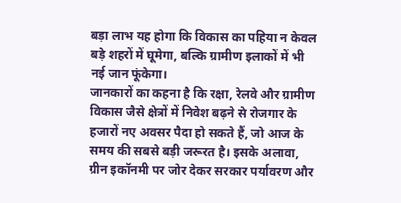बड़ा लाभ यह होगा कि विकास का पहिया न केवल बड़े शहरों में घूमेगा, बल्कि ग्रामीण इलाकों में भी नई जान फूंकेगा।
जानकारों का कहना है कि रक्षा, रेलवे और ग्रामीण विकास जैसे क्षेत्रों में निवेश बढ़ने से रोजगार के हजारों नए अवसर पैदा हो सकते हैं, जो आज के समय की सबसे बड़ी जरूरत है। इसके अलावा, ग्रीन इकॉनमी पर जोर देकर सरकार पर्यावरण और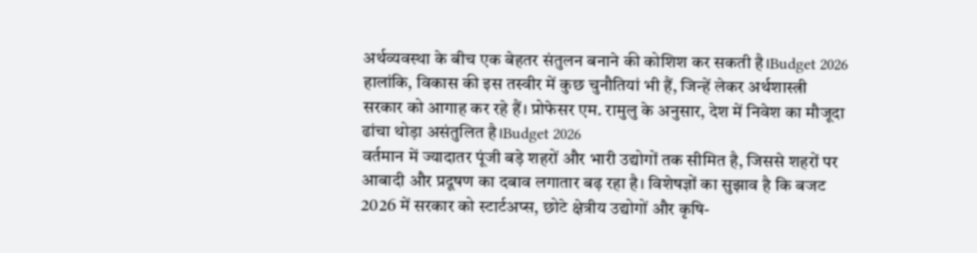अर्थव्यवस्था के बीच एक बेहतर संतुलन बनाने की कोशिश कर सकती है।Budget 2026
हालांकि, विकास की इस तस्वीर में कुछ चुनौतियां भी हैं, जिन्हें लेकर अर्थशास्त्री सरकार को आगाह कर रहे हैं। प्रोफेसर एम. रामुलु के अनुसार, देश में निवेश का मौजूदा ढांचा थोड़ा असंतुलित है।Budget 2026
वर्तमान में ज्यादातर पूंजी बड़े शहरों और भारी उद्योगों तक सीमित है, जिससे शहरों पर आबादी और प्रदूषण का दबाव लगातार बढ़ रहा है। विशेषज्ञों का सुझाव है कि बजट 2026 में सरकार को स्टार्टअप्स, छोटे क्षेत्रीय उद्योगों और कृषि-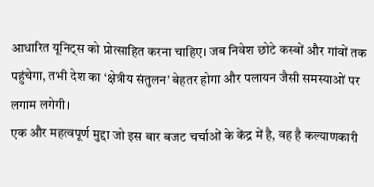आधारित यूनिट्स को प्रोत्साहित करना चाहिए। जब निवेश छोटे कस्बों और गांवों तक पहुंचेगा, तभी देश का ‘क्षेत्रीय संतुलन’ बेहतर होगा और पलायन जैसी समस्याओं पर लगाम लगेगी।
एक और महत्वपूर्ण मुद्दा जो इस बार बजट चर्चाओं के केंद्र में है, वह है कल्याणकारी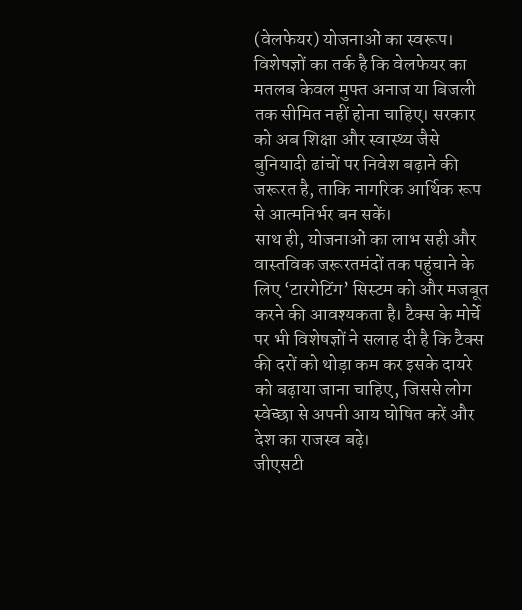(वेलफेयर) योजनाओं का स्वरूप। विशेषज्ञों का तर्क है कि वेलफेयर का मतलब केवल मुफ्त अनाज या बिजली तक सीमित नहीं होना चाहिए। सरकार को अब शिक्षा और स्वास्थ्य जैसे बुनियादी ढांचों पर निवेश बढ़ाने की जरूरत है, ताकि नागरिक आर्थिक रूप से आत्मनिर्भर बन सकें।
साथ ही, योजनाओं का लाभ सही और वास्तविक जरूरतमंदों तक पहुंचाने के लिए ‘टारगेटिंग’ सिस्टम को और मजबूत करने की आवश्यकता है। टैक्स के मोर्चे पर भी विशेषज्ञों ने सलाह दी है कि टैक्स की दरों को थोड़ा कम कर इसके दायरे को बढ़ाया जाना चाहिए, जिससे लोग स्वेच्छा से अपनी आय घोषित करें और देश का राजस्व बढ़े।
जीएसटी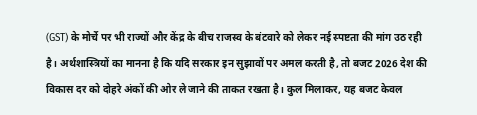(GST) के मोर्चे पर भी राज्यों और केंद्र के बीच राजस्व के बंटवारे को लेकर नई स्पष्टता की मांग उठ रही है। अर्थशास्त्रियों का मानना है कि यदि सरकार इन सुझावों पर अमल करती है, तो बजट 2026 देश की विकास दर को दोहरे अंकों की ओर ले जाने की ताकत रखता है। कुल मिलाकर, यह बजट केवल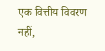एक वित्तीय विवरण नहीं,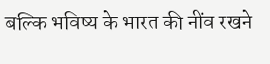बल्कि भविष्य के भारत की नींव रखने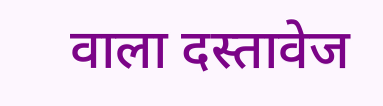वाला दस्तावेज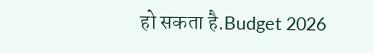हो सकता है.Budget 2026